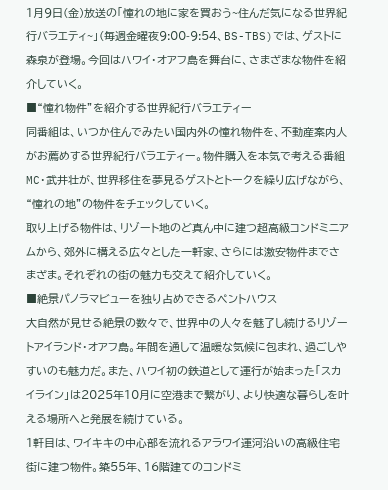1月9日(金)放送の「憧れの地に家を買おう~住んだ気になる世界紀行バラエティ~」(毎週金曜夜9:00-9:54、BS-TBS)では、ゲストに森泉が登場。今回はハワイ・オアフ島を舞台に、さまざまな物件を紹介していく。
■“憧れ物件”を紹介する世界紀行バラエティー
同番組は、いつか住んでみたい国内外の憧れ物件を、不動産案内人がお薦めする世界紀行バラエティー。物件購入を本気で考える番組MC・武井壮が、世界移住を夢見るゲストとトークを繰り広げながら、“憧れの地”の物件をチェックしていく。
取り上げる物件は、リゾート地のど真ん中に建つ超高級コンドミニアムから、郊外に構える広々とした一軒家、さらには激安物件までさまざま。それぞれの街の魅力も交えて紹介していく。
■絶景パノラマビューを独り占めできるペントハウス
大自然が見せる絶景の数々で、世界中の人々を魅了し続けるリゾートアイランド・オアフ島。年間を通して温暖な気候に包まれ、過ごしやすいのも魅力だ。また、ハワイ初の鉄道として運行が始まった「スカイライン」は2025年10月に空港まで繋がり、より快適な暮らしを叶える場所へと発展を続けている。
1軒目は、ワイキキの中心部を流れるアラワイ運河沿いの高級住宅街に建つ物件。築55年、16階建てのコンドミ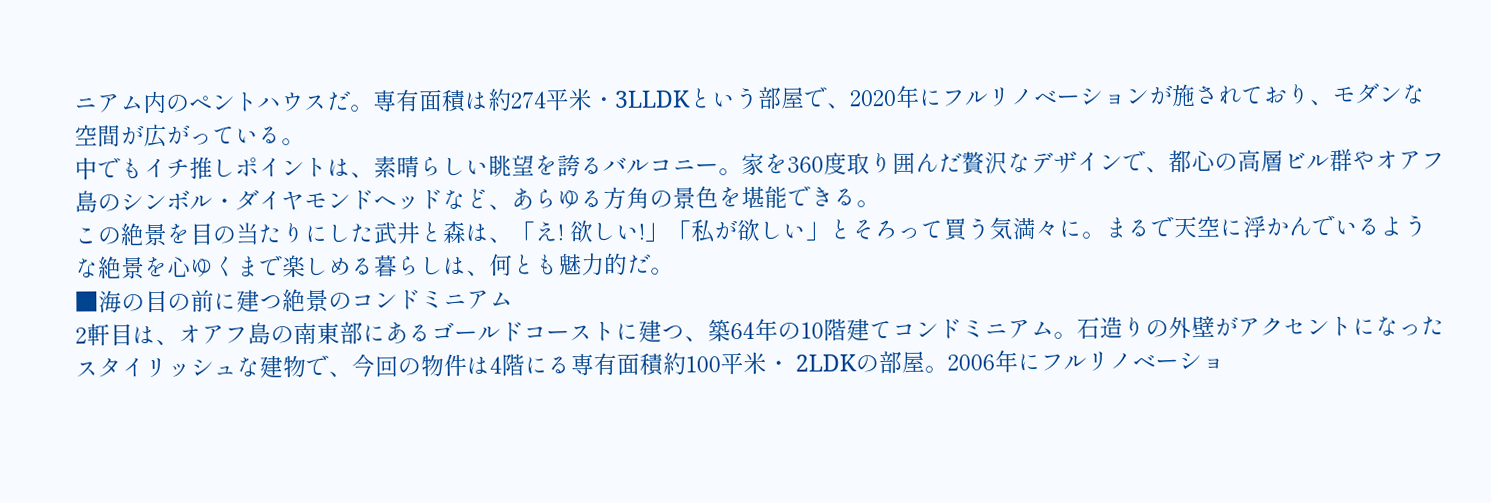ニアム内のペントハウスだ。専有面積は約274平米・3LLDKという部屋で、2020年にフルリノベーションが施されており、モダンな空間が広がっている。
中でもイチ推しポイントは、素晴らしい眺望を誇るバルコニー。家を360度取り囲んだ贅沢なデザインで、都心の高層ビル群やオアフ島のシンボル・ダイヤモンドヘッドなど、あらゆる方角の景色を堪能できる。
この絶景を目の当たりにした武井と森は、「え! 欲しい!」「私が欲しい」とそろって買う気満々に。まるで天空に浮かんでいるような絶景を心ゆくまで楽しめる暮らしは、何とも魅力的だ。
■海の目の前に建つ絶景のコンドミニアム
2軒目は、オアフ島の南東部にあるゴールドコーストに建つ、築64年の10階建てコンドミニアム。石造りの外壁がアクセントになったスタイリッシュな建物で、今回の物件は4階にる専有面積約100平米・ 2LDKの部屋。2006年にフルリノベーショ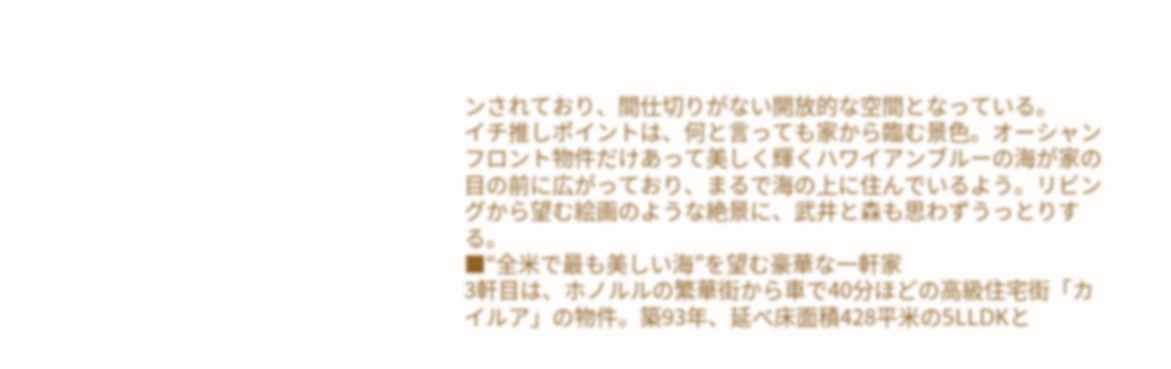ンされており、間仕切りがない開放的な空間となっている。
イチ推しポイントは、何と言っても家から臨む景色。オーシャンフロント物件だけあって美しく輝くハワイアンブルーの海が家の目の前に広がっており、まるで海の上に住んでいるよう。リビングから望む絵画のような絶景に、武井と森も思わずうっとりする。
■“全米で最も美しい海”を望む豪華な一軒家
3軒目は、ホノルルの繁華街から車で40分ほどの高級住宅街「カイルア」の物件。築93年、延べ床面積428平米の5LLDKと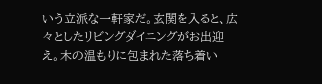いう立派な一軒家だ。玄関を入ると、広々としたリビングダイニングがお出迎え。木の温もりに包まれた落ち着い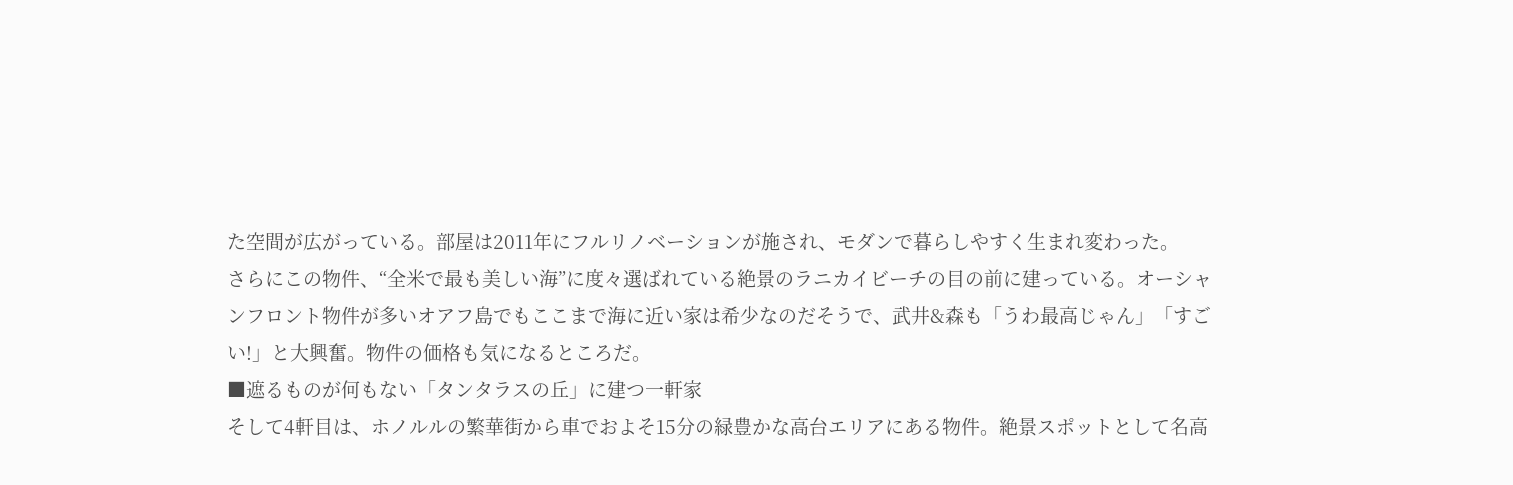た空間が広がっている。部屋は2011年にフルリノベーションが施され、モダンで暮らしやすく生まれ変わった。
さらにこの物件、“全米で最も美しい海”に度々選ばれている絶景のラニカイビーチの目の前に建っている。オーシャンフロント物件が多いオアフ島でもここまで海に近い家は希少なのだそうで、武井&森も「うわ最高じゃん」「すごい!」と大興奮。物件の価格も気になるところだ。
■遮るものが何もない「タンタラスの丘」に建つ一軒家
そして4軒目は、ホノルルの繁華街から車でおよそ15分の緑豊かな高台エリアにある物件。絶景スポットとして名高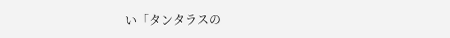い「タンタラスの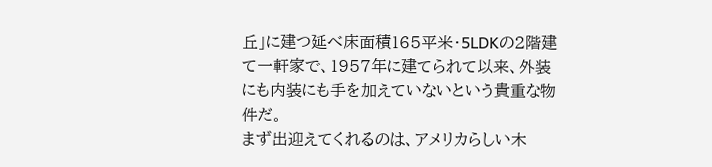丘」に建つ延べ床面積165平米・5LDKの2階建て一軒家で、1957年に建てられて以来、外装にも内装にも手を加えていないという貴重な物件だ。
まず出迎えてくれるのは、アメリカらしい木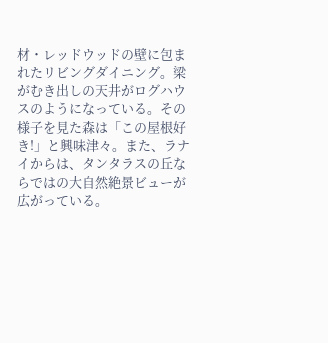材・レッドウッドの壁に包まれたリビングダイニング。梁がむき出しの天井がログハウスのようになっている。その様子を見た森は「この屋根好き!」と興味津々。また、ラナイからは、タンタラスの丘ならではの大自然絶景ビューが広がっている。